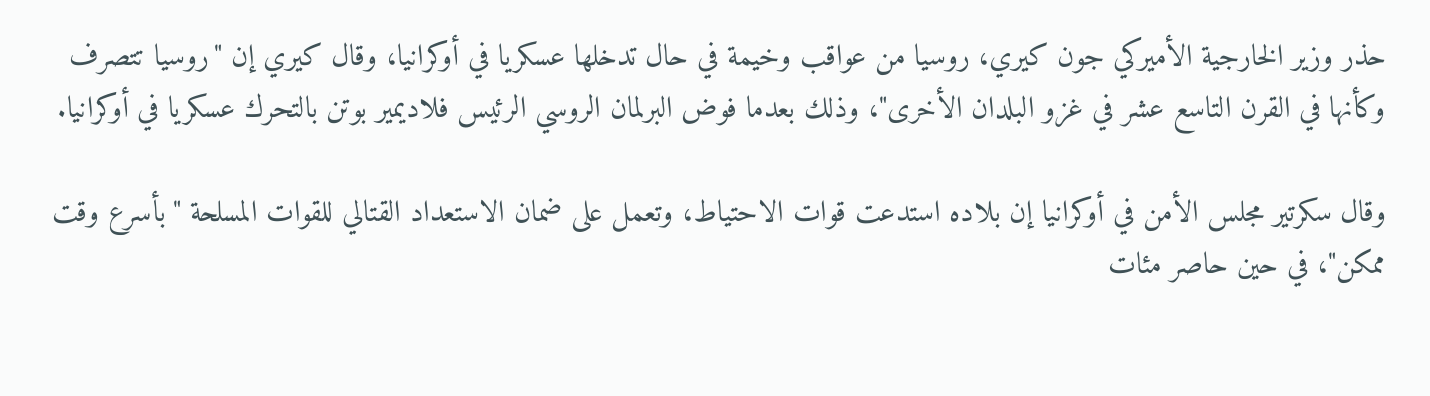حذر وزير الخارجية الأميركي جون كيري، روسيا من عواقب وخيمة في حال تدخلها عسكريا في أوكرانيا، وقال كيري إن "روسيا تتصرف وكأنها في القرن التاسع عشر في غزو البلدان الأخرى"، وذلك بعدما فوض البرلمان الروسي الرئيس فلاديمير بوتن بالتحرك عسكريا في أوكرانيا.

وقال سكرتير مجلس الأمن في أوكرانيا إن بلاده استدعت قوات الاحتياط، وتعمل على ضمان الاستعداد القتالي للقوات المسلحة "بأسرع وقت ممكن"، في حين حاصر مئات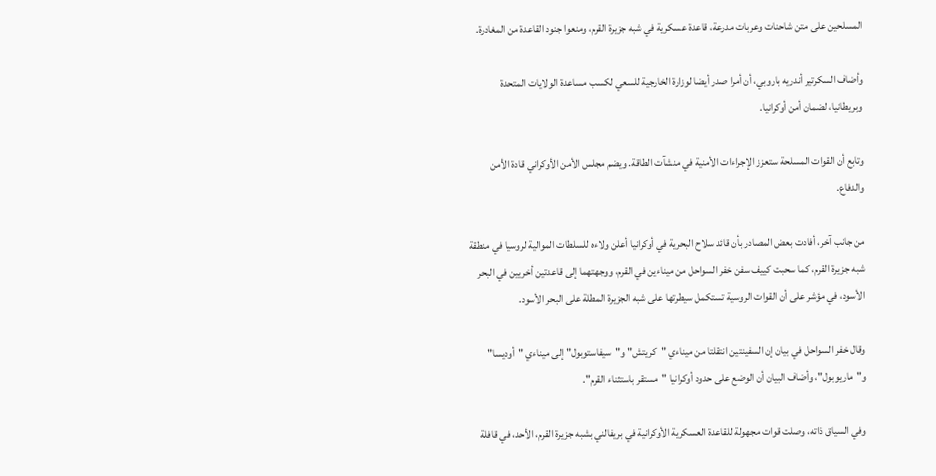المسلحين على متن شاحنات وعربات مدرعة، قاعدة عسكرية في شبه جزيرة القرم، ومنعوا جنود القاعدة من المغادرة.

وأضاف السكرتير أندريه باروبي، أن أمرا صدر أيضا لوزارة الخارجية للسعي لكسب مساعدة الولايات المتحدة وبريطانيا، لضمان أمن أوكرانيا.

وتابع أن القوات المسلحة ستعزز الإجراءات الأمنية في منشآت الطاقة. ويضم مجلس الأمن الأوكراني قادة الأمن والدفاع.

من جانب آخر، أفادت بعض المصادر بأن قائد سلاح البحرية في أوكرانيا أعلن ولاءه للسلطات الموالية لروسيا في منطقة شبه جزيرة القرم، كما سحبت كييف سفن خفر السواحل من ميناءين في القرم، ووجهتهما إلى قاعدتين أخريين في البحر الأسود، في مؤشر على أن القوات الروسية تستكمل سيطرتها على شبه الجزيرة المطلة على البحر الأسود.

وقال خفر السواحل في بيان إن السفينتين انتقلتا من ميناءي "كريتش" و"سيفاستوبول" إلى ميناءي "أوديسا" و"ماريوبول"، وأضاف البيان أن الوضع على حدود أوكرانيا "مستقر باستثناء القرم".

وفي السياق ذاته، وصلت قوات مجهولة للقاعدة العسكرية الأوكرانية في بريفالني بشبه جزيرة القرم، الأحد، في قافلة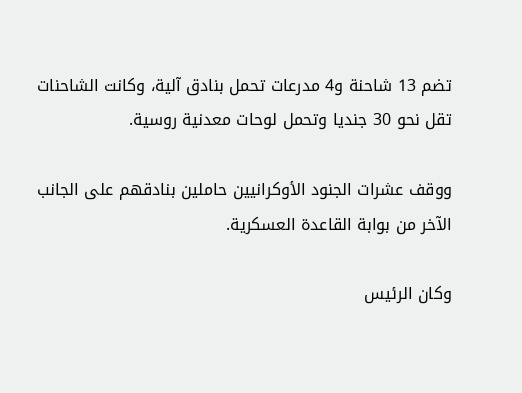تضم 13 شاحنة و4 مدرعات تحمل بنادق آلية، وكانت الشاحنات تقل نحو 30 جنديا وتحمل لوحات معدنية روسية.

ووقف عشرات الجنود الأوكرانيين حاملين بنادقهم على الجانب الآخر من بوابة القاعدة العسكرية.

وكان الرئيس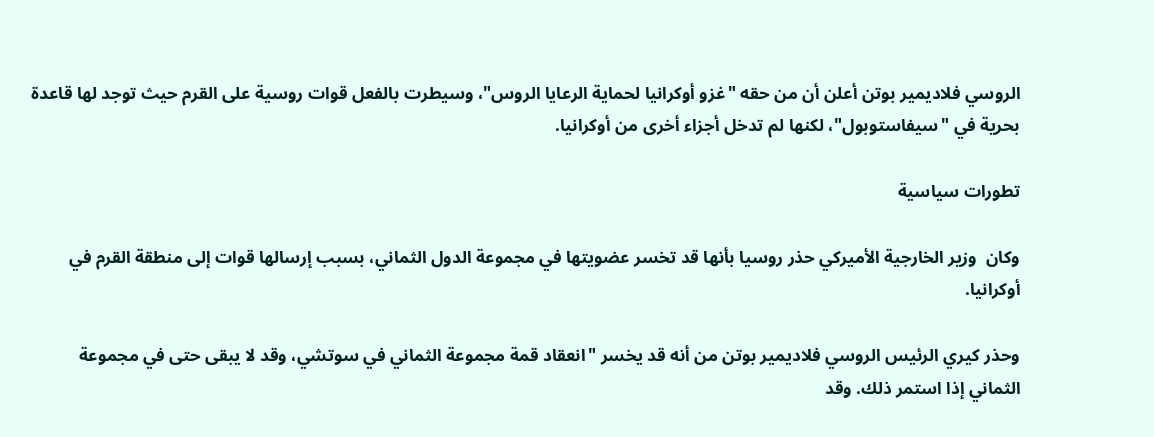الروسي فلاديمير بوتن أعلن أن من حقه "غزو أوكرانيا لحماية الرعايا الروس"، وسيطرت بالفعل قوات روسية على القرم حيث توجد لها قاعدة بحرية في "سيفاستوبول"، لكنها لم تدخل أجزاء أخرى من أوكرانيا.

تطورات سياسية

وكان  وزير الخارجية الأميركي حذر روسيا بأنها قد تخسر عضويتها في مجموعة الدول الثماني، بسبب إرسالها قوات إلى منطقة القرم في أوكرانيا.

وحذر كيري الرئيس الروسي فلاديمير بوتن من أنه قد يخسر "انعقاد قمة مجموعة الثماني في سوتشي، وقد لا يبقى حتى في مجموعة الثماني إذا استمر ذلك. وقد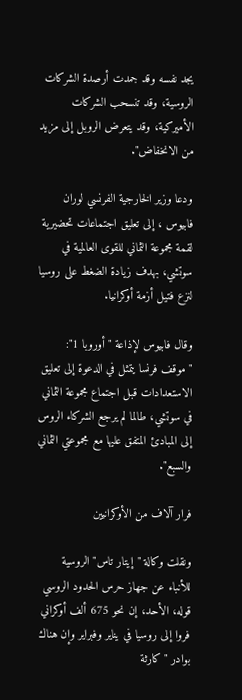يجد نفسه وقد جمدت أرصدة الشركات الروسية، وقد تنسحب الشركات الأميركية، وقد يتعرض الروبل إلى مزيد من الانخفاض".

ودعا وزير الخارجية الفرنسي لوران فابيوس ، إلى تعليق اجتماعات تحضيرية لقمة مجموعة الثماني للقوى العالمية في سوتشي، بهدف زيادة الضغط على روسيا لنزع فتيل أزمة أوكرانيا.

وقال فابيوس لإذاعة "أوروبا 1": "موقف فرنسا يتمثل في الدعوة إلى تعليق الاستعدادات قبل اجتماع مجموعة الثماني في سوتشي، طالما لم يرجع الشركاء الروس إلى المبادئ المتفق عليها مع مجموعتي الثماني والسبع".

فرار آلاف من الأوكرانيين

ونقلت وكالة "إيتار تاس" الروسية للأنباء عن جهاز حرس الحدود الروسي قوله، الأحد، إن نحو 675 ألف أوكراني فروا إلى روسيا في يناير وفبراير وإن هناك بوادر "كارثة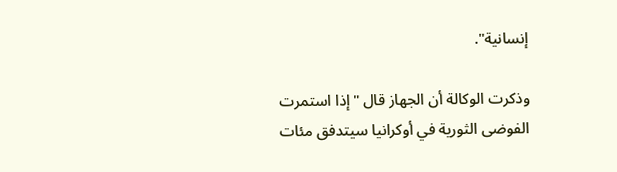إنسانية".

وذكرت الوكالة أن الجهاز قال "إذا استمرت الفوضى الثورية في أوكرانيا سيتدفق مئات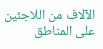الآلاف من اللاجئين على المناطق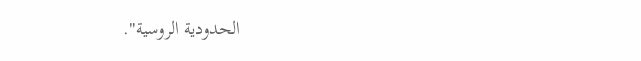الحدودية الروسية".